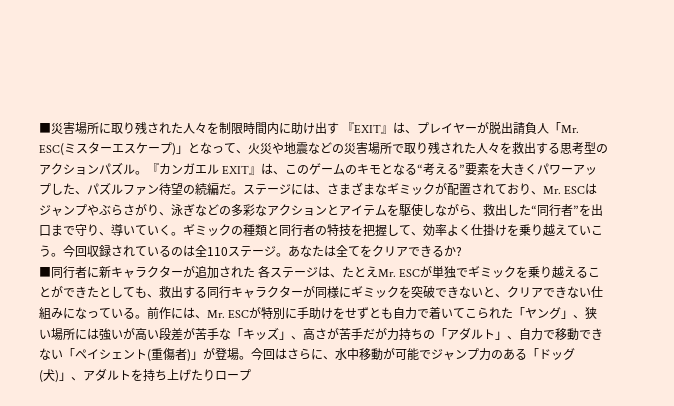■災害場所に取り残された人々を制限時間内に助け出す 『EXIT』は、プレイヤーが脱出請負人「Mr. ESC(ミスターエスケープ)」となって、火災や地震などの災害場所で取り残された人々を救出する思考型のアクションパズル。『カンガエル EXIT』は、このゲームのキモとなる“考える”要素を大きくパワーアップした、パズルファン待望の続編だ。ステージには、さまざまなギミックが配置されており、Mr. ESCはジャンプやぶらさがり、泳ぎなどの多彩なアクションとアイテムを駆使しながら、救出した“同行者”を出口まで守り、導いていく。ギミックの種類と同行者の特技を把握して、効率よく仕掛けを乗り越えていこう。今回収録されているのは全110ステージ。あなたは全てをクリアできるか?
■同行者に新キャラクターが追加された 各ステージは、たとえMr. ESCが単独でギミックを乗り越えることができたとしても、救出する同行キャラクターが同様にギミックを突破できないと、クリアできない仕組みになっている。前作には、Mr. ESCが特別に手助けをせずとも自力で着いてこられた「ヤング」、狭い場所には強いが高い段差が苦手な「キッズ」、高さが苦手だが力持ちの「アダルト」、自力で移動できない「ペイシェント(重傷者)」が登場。今回はさらに、水中移動が可能でジャンプ力のある「ドッグ(犬)」、アダルトを持ち上げたりロープ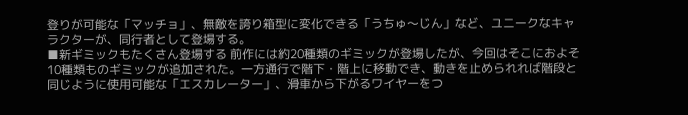登りが可能な「マッチョ」、無敵を誇り箱型に変化できる「うちゅ〜じん」など、ユニークなキャラクターが、同行者として登場する。
■新ギミックもたくさん登場する 前作には約20種類のギミックが登場したが、今回はそこにおよそ10種類ものギミックが追加された。一方通行で階下・階上に移動でき、動きを止められれば階段と同じように使用可能な「エスカレーター」、滑車から下がるワイヤーをつ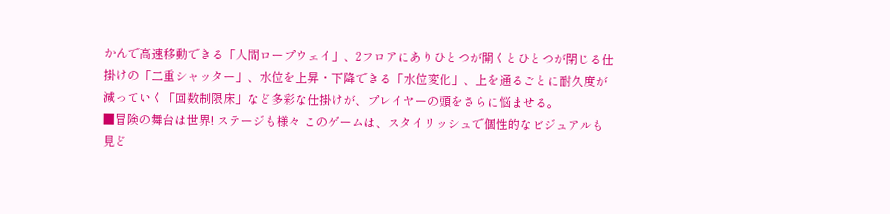かんで高速移動できる「人間ロープウェイ」、2フロアにありひとつが開くとひとつが閉じる仕掛けの「二重シャッター」、水位を上昇・下降できる「水位変化」、上を通るごとに耐久度が減っていく「回数制限床」など多彩な仕掛けが、プレイヤーの頭をさらに悩ませる。
■冒険の舞台は世界! ステージも様々 このゲームは、スタイリッシュで個性的なビジュアルも見ど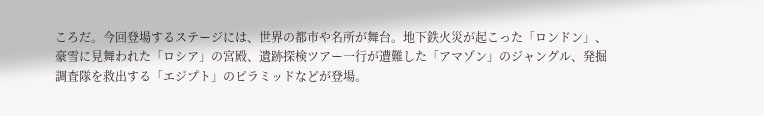ころだ。今回登場するステージには、世界の都市や名所が舞台。地下鉄火災が起こった「ロンドン」、豪雪に見舞われた「ロシア」の宮殿、遺跡探検ツアー一行が遭難した「アマゾン」のジャングル、発掘調査隊を救出する「エジプト」のピラミッドなどが登場。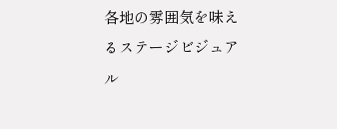各地の雰囲気を味えるステージビジュアル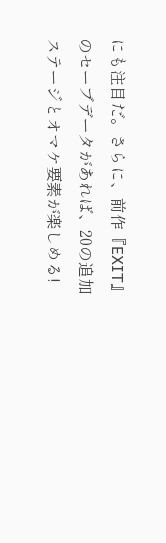にも注目だ。さらに、前作『EXIT』のセーブデータがあれば、20の追加ステージとオマケ要素が楽しめる!